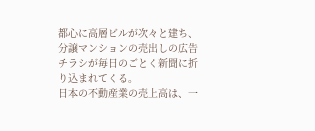都心に高層ビルが次々と建ち、分譲マンションの売出しの広告チラシが毎日のごとく新聞に折り込まれてくる。
日本の不動産業の売上高は、一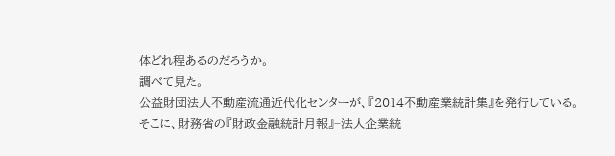体どれ程あるのだろうか。
調べて見た。
公益財団法人不動産流通近代化センターが、『2014不動産業統計集』を発行している。
そこに、財務省の『財政金融統計月報』−法人企業統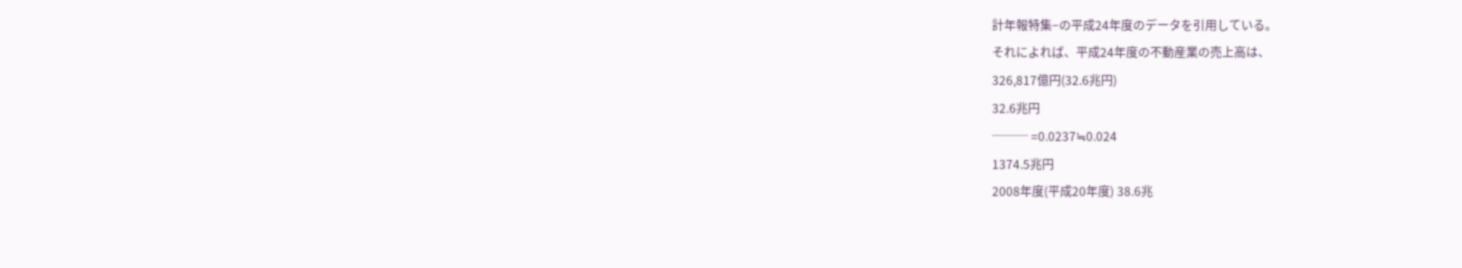計年報特集−の平成24年度のデータを引用している。
それによれば、平成24年度の不動産業の売上高は、
326,817億円(32.6兆円)
32.6兆円
─── =0.0237≒0.024
1374.5兆円
2008年度(平成20年度) 38.6兆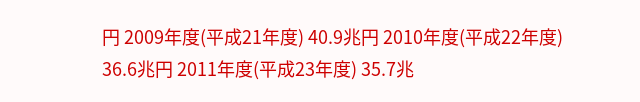円 2009年度(平成21年度) 40.9兆円 2010年度(平成22年度) 36.6兆円 2011年度(平成23年度) 35.7兆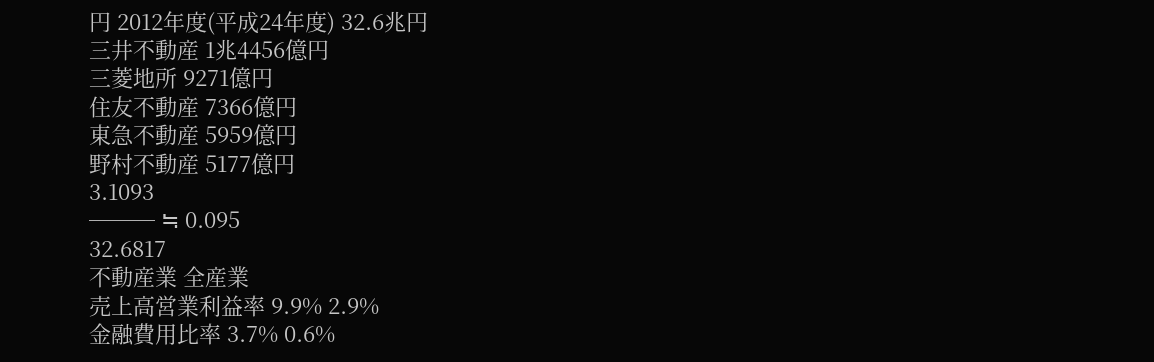円 2012年度(平成24年度) 32.6兆円
三井不動産 1兆4456億円
三菱地所 9271億円
住友不動産 7366億円
東急不動産 5959億円
野村不動産 5177億円
3.1093
─── ≒ 0.095
32.6817
不動産業 全産業
売上高営業利益率 9.9% 2.9%
金融費用比率 3.7% 0.6%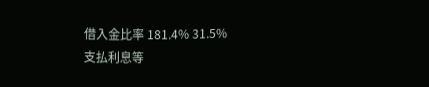借入金比率 181.4% 31.5%
支払利息等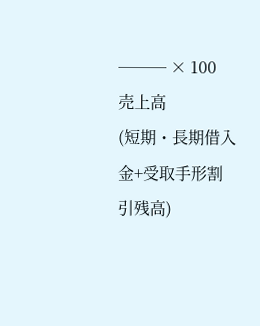─── × 100
売上高
(短期・長期借入金+受取手形割引残高)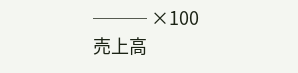─── ×100
売上高